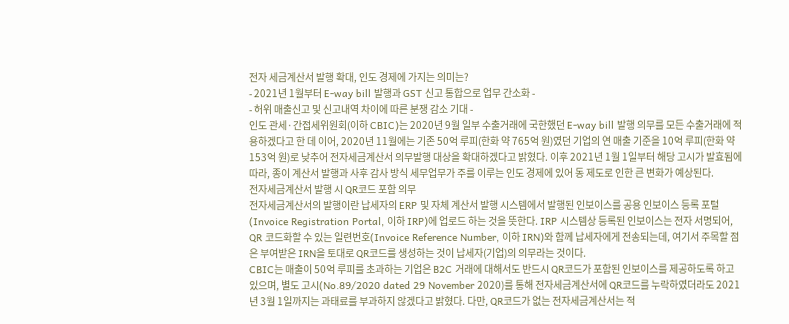전자 세금계산서 발행 확대, 인도 경제에 가지는 의미는?
- 2021년 1월부터 E-way bill 발행과 GST 신고 통합으로 업무 간소화 -
- 허위 매출신고 및 신고내역 차이에 따른 분쟁 감소 기대 -
인도 관세·간접세위원회(이하 CBIC)는 2020년 9월 일부 수출거래에 국한했던 E-way bill 발행 의무를 모든 수출거래에 적용하겠다고 한 데 이어, 2020년 11월에는 기존 50억 루피(한화 약 765억 원)였던 기업의 연 매출 기준을 10억 루피(한화 약 153억 원)로 낮추어 전자세금계산서 의무발행 대상을 확대하겠다고 밝혔다. 이후 2021년 1월 1일부터 해당 고시가 발효됨에 따라, 종이 계산서 발행과 사후 감사 방식 세무업무가 주를 이루는 인도 경제에 있어 동 제도로 인한 큰 변화가 예상된다.
전자세금계산서 발행 시 QR코드 포함 의무
전자세금계산서의 발행이란 납세자의 ERP 및 자체 계산서 발행 시스템에서 발행된 인보이스를 공용 인보이스 등록 포털(Invoice Registration Portal, 이하 IRP)에 업로드 하는 것을 뜻한다. IRP 시스템상 등록된 인보이스는 전자 서명되어, QR 코드화할 수 있는 일련번호(Invoice Reference Number, 이하 IRN)와 함께 납세자에게 전송되는데, 여기서 주목할 점은 부여받은 IRN을 토대로 QR코드를 생성하는 것이 납세자(기업)의 의무라는 것이다.
CBIC는 매출이 50억 루피를 초과하는 기업은 B2C 거래에 대해서도 반드시 QR코드가 포함된 인보이스를 제공하도록 하고 있으며, 별도 고시(No.89/2020 dated 29 November 2020)를 통해 전자세금계산서에 QR코드를 누락하였더라도 2021년 3월 1일까지는 과태료를 부과하지 않겠다고 밝혔다. 다만, QR코드가 없는 전자세금계산서는 적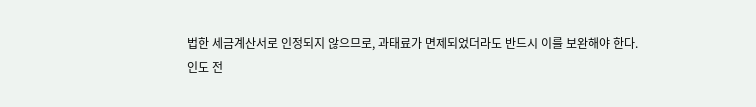법한 세금계산서로 인정되지 않으므로, 과태료가 면제되었더라도 반드시 이를 보완해야 한다.
인도 전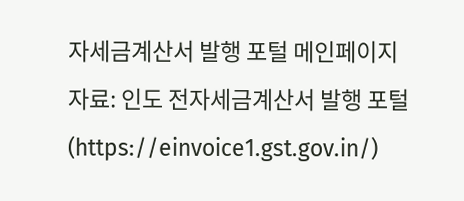자세금계산서 발행 포털 메인페이지
자료: 인도 전자세금계산서 발행 포털 (https://einvoice1.gst.gov.in/)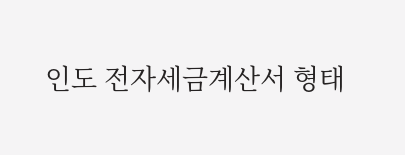인도 전자세금계산서 형태